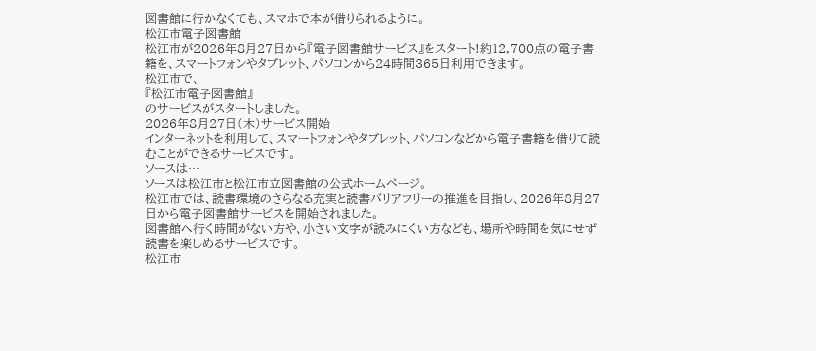図書館に行かなくても、スマホで本が借りられるように。
松江市電子図書館
松江市が2026年8月27日から『電子図書館サービス』をスタート!約12,700点の電子書籍を、スマートフォンやタブレット、パソコンから24時間365日利用できます。
松江市で、
『松江市電子図書館』
のサービスがスタートしました。
2026年8月27日(木)サービス開始
インターネットを利用して、スマートフォンやタブレット、パソコンなどから電子書籍を借りて読むことができるサービスです。
ソースは…
ソースは松江市と松江市立図書館の公式ホームページ。
松江市では、読書環境のさらなる充実と読書バリアフリーの推進を目指し、2026年8月27日から電子図書館サービスを開始されました。
図書館へ行く時間がない方や、小さい文字が読みにくい方なども、場所や時間を気にせず読書を楽しめるサービスです。
松江市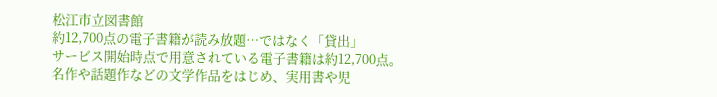松江市立図書館
約12,700点の電子書籍が読み放題…ではなく「貸出」
サービス開始時点で用意されている電子書籍は約12,700点。
名作や話題作などの文学作品をはじめ、実用書や児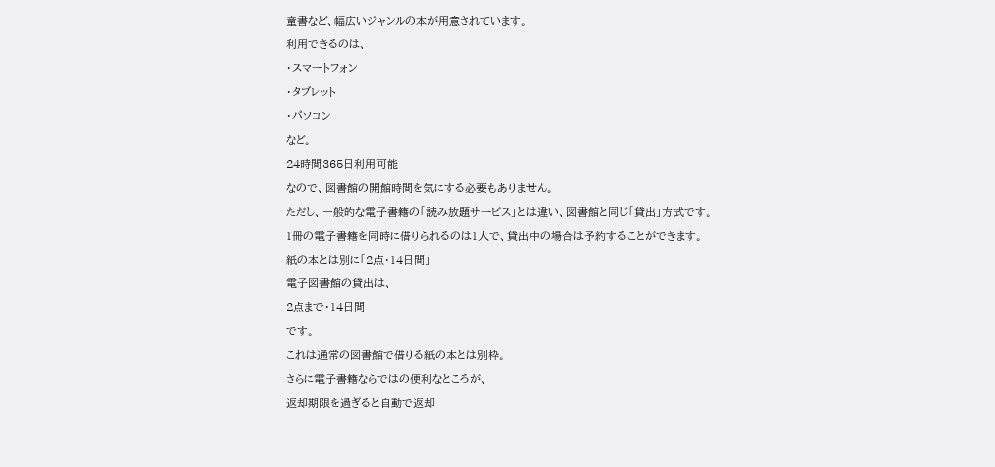童書など、幅広いジャンルの本が用意されています。
利用できるのは、
・スマートフォン
・タブレット
・パソコン
など。
24時間365日利用可能
なので、図書館の開館時間を気にする必要もありません。
ただし、一般的な電子書籍の「読み放題サービス」とは違い、図書館と同じ「貸出」方式です。
1冊の電子書籍を同時に借りられるのは1人で、貸出中の場合は予約することができます。
紙の本とは別に「2点・14日間」
電子図書館の貸出は、
2点まで・14日間
です。
これは通常の図書館で借りる紙の本とは別枠。
さらに電子書籍ならではの便利なところが、
返却期限を過ぎると自動で返却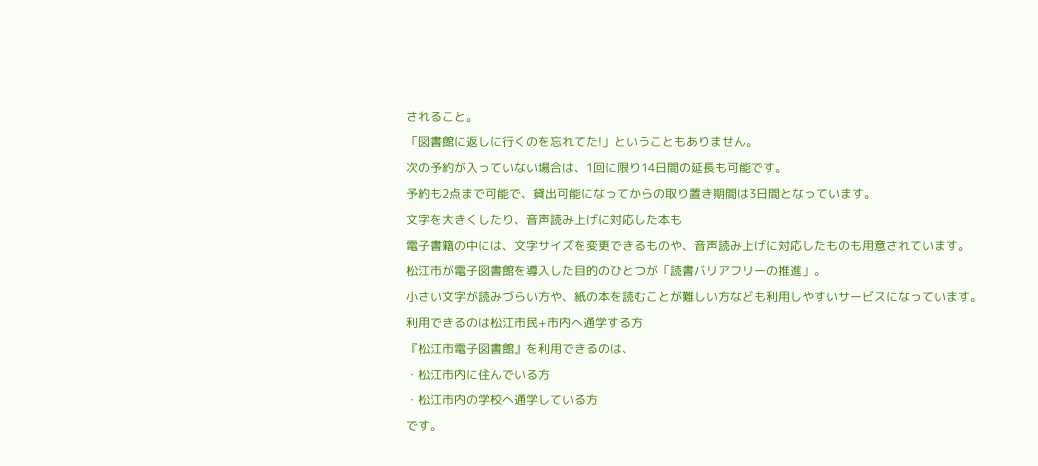されること。
「図書館に返しに行くのを忘れてた!」ということもありません。
次の予約が入っていない場合は、1回に限り14日間の延長も可能です。
予約も2点まで可能で、貸出可能になってからの取り置き期間は3日間となっています。
文字を大きくしたり、音声読み上げに対応した本も
電子書籍の中には、文字サイズを変更できるものや、音声読み上げに対応したものも用意されています。
松江市が電子図書館を導入した目的のひとつが「読書バリアフリーの推進」。
小さい文字が読みづらい方や、紙の本を読むことが難しい方なども利用しやすいサービスになっています。
利用できるのは松江市民+市内へ通学する方
『松江市電子図書館』を利用できるのは、
・松江市内に住んでいる方
・松江市内の学校へ通学している方
です。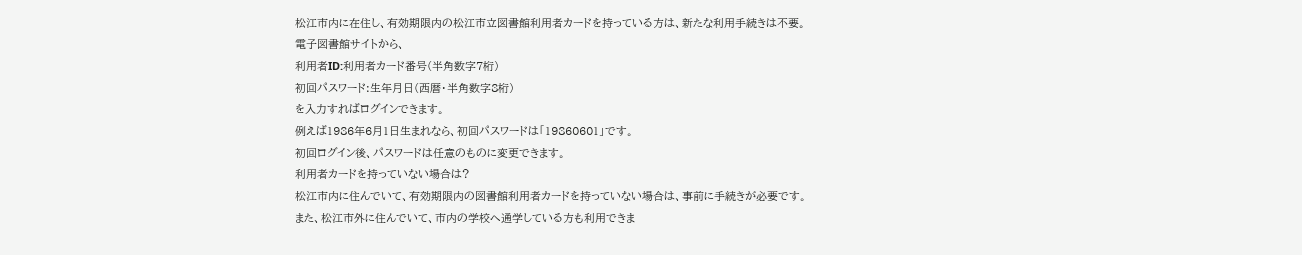松江市内に在住し、有効期限内の松江市立図書館利用者カードを持っている方は、新たな利用手続きは不要。
電子図書館サイトから、
利用者ID:利用者カード番号(半角数字7桁)
初回パスワード:生年月日(西暦・半角数字8桁)
を入力すればログインできます。
例えば1986年6月1日生まれなら、初回パスワードは「19860601」です。
初回ログイン後、パスワードは任意のものに変更できます。
利用者カードを持っていない場合は?
松江市内に住んでいて、有効期限内の図書館利用者カードを持っていない場合は、事前に手続きが必要です。
また、松江市外に住んでいて、市内の学校へ通学している方も利用できま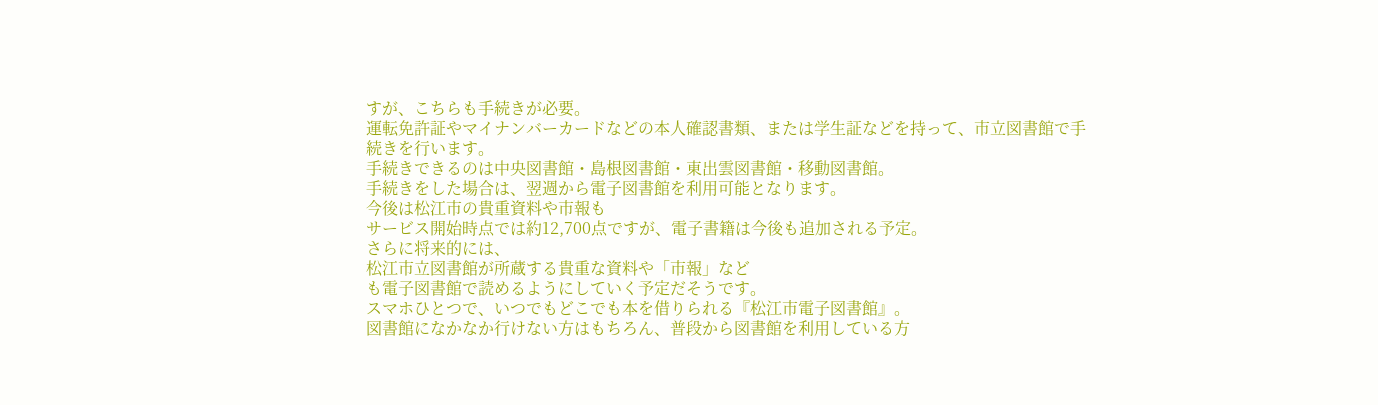すが、こちらも手続きが必要。
運転免許証やマイナンバーカードなどの本人確認書類、または学生証などを持って、市立図書館で手続きを行います。
手続きできるのは中央図書館・島根図書館・東出雲図書館・移動図書館。
手続きをした場合は、翌週から電子図書館を利用可能となります。
今後は松江市の貴重資料や市報も
サービス開始時点では約12,700点ですが、電子書籍は今後も追加される予定。
さらに将来的には、
松江市立図書館が所蔵する貴重な資料や「市報」など
も電子図書館で読めるようにしていく予定だそうです。
スマホひとつで、いつでもどこでも本を借りられる『松江市電子図書館』。
図書館になかなか行けない方はもちろん、普段から図書館を利用している方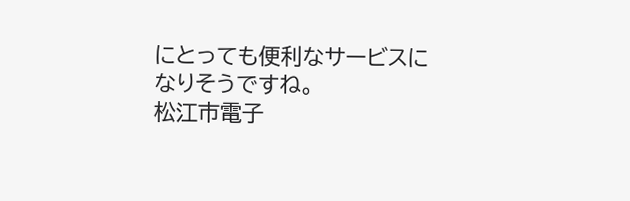にとっても便利なサービスになりそうですね。
松江市電子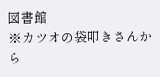図書館
※カツオの袋叩きさんから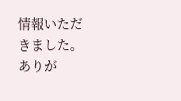情報いただきました。ありが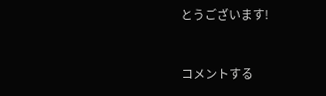とうございます!


コメントする